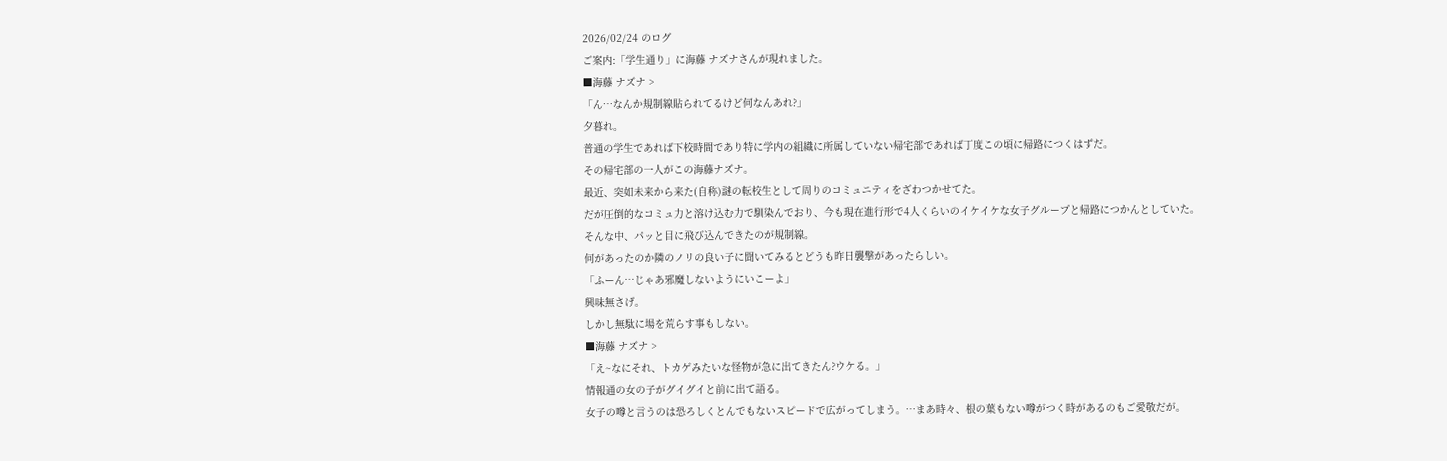2026/02/24 のログ
ご案内:「学生通り」に海藤 ナズナさんが現れました。
■海藤 ナズナ >
「ん…なんか規制線貼られてるけど何なんあれ?」
夕暮れ。
普通の学生であれば下校時間であり特に学内の組織に所属していない帰宅部であれば丁度この頃に帰路につくはずだ。
その帰宅部の一人がこの海藤ナズナ。
最近、突如未来から来た(自称)謎の転校生として周りのコミュニティをざわつかせてた。
だが圧倒的なコミュ力と溶け込む力で馴染んでおり、今も現在進行形で4人くらいのイケイケな女子グループと帰路につかんとしていた。
そんな中、パッと目に飛び込んできたのが規制線。
何があったのか隣のノリの良い子に聞いてみるとどうも昨日襲撃があったらしい。
「ふーん…じゃあ邪魔しないようにいこーよ」
興味無さげ。
しかし無駄に場を荒らす事もしない。
■海藤 ナズナ >
「え~なにそれ、トカゲみたいな怪物が急に出てきたん?ウケる。」
情報通の女の子がグイグイと前に出て語る。
女子の噂と言うのは恐ろしくとんでもないスピードで広がってしまう。…まあ時々、根の葉もない噂がつく時があるのもご愛敬だが。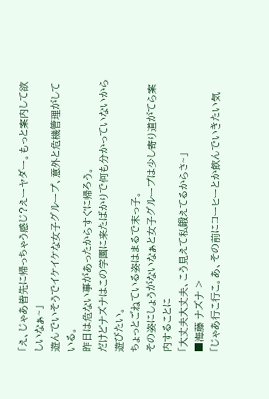「え、じゃあ皆先に帰っちゃう感じ?えーヤダー。もっと案内して欲しいなぁ~」
遊んでいそうでイケイケな女子グループ、意外と危機管理がしている。
昨日は危ない事があったからすぐに帰ろう。
だけどナズナはこの学園に来たばかりで何も分かっていないから遊びたい。
ちょっとごねている姿はまるで末っ子。
その姿にしょうがないなぁと女子グループは少し寄り道がてら案内することに
「大丈夫大丈夫、こう見えて私鍛えてるからさ~」
■海藤 ナズナ >
「じゃあ行こ行こ。あ、その前にコーヒーとか飲んでいきたい気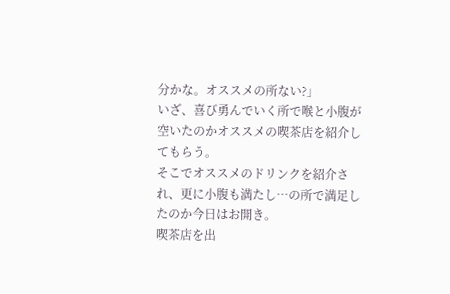分かな。オススメの所ない?」
いざ、喜び勇んでいく所で喉と小腹が空いたのかオススメの喫茶店を紹介してもらう。
そこでオススメのドリンクを紹介され、更に小腹も満たし…の所で満足したのか今日はお開き。
喫茶店を出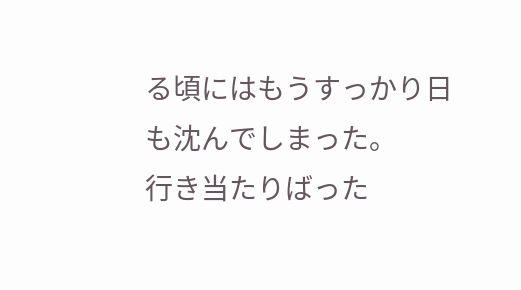る頃にはもうすっかり日も沈んでしまった。
行き当たりばった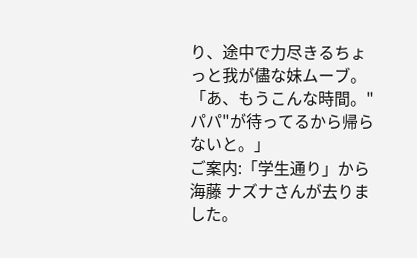り、途中で力尽きるちょっと我が儘な妹ムーブ。
「あ、もうこんな時間。"パパ"が待ってるから帰らないと。」
ご案内:「学生通り」から海藤 ナズナさんが去りました。